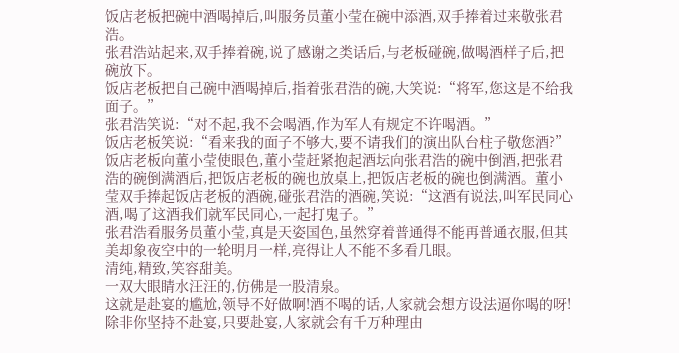饭店老板把碗中酒喝掉后,叫服务员董小莹在碗中添酒,双手捧着过来敬张君浩。
张君浩站起来,双手捧着碗,说了感谢之类话后,与老板碰碗,做喝酒样子后,把碗放下。
饭店老板把自己碗中酒喝掉后,指着张君浩的碗,大笑说:“将军,您这是不给我面子。”
张君浩笑说:“对不起,我不会喝酒,作为军人有规定不许喝酒。”
饭店老板笑说:“看来我的面子不够大,要不请我们的演出队台柱子敬您酒?”
饭店老板向董小莹使眼色,董小莹赶紧抱起酒坛向张君浩的碗中倒酒,把张君浩的碗倒满酒后,把饭店老板的碗也放桌上,把饭店老板的碗也倒满酒。董小莹双手捧起饭店老板的酒碗,碰张君浩的酒碗,笑说:“这酒有说法,叫军民同心酒,喝了这酒我们就军民同心,一起打鬼子。”
张君浩看服务员董小莹,真是天姿国色,虽然穿着普通得不能再普通衣服,但其美却象夜空中的一轮明月一样,亮得让人不能不多看几眼。
清纯,精致,笑容甜美。
一双大眼睛水汪汪的,仿佛是一股清泉。
这就是赴宴的尴尬,领导不好做啊!酒不喝的话,人家就会想方设法逼你喝的呀!除非你坚持不赴宴,只要赴宴,人家就会有千万种理由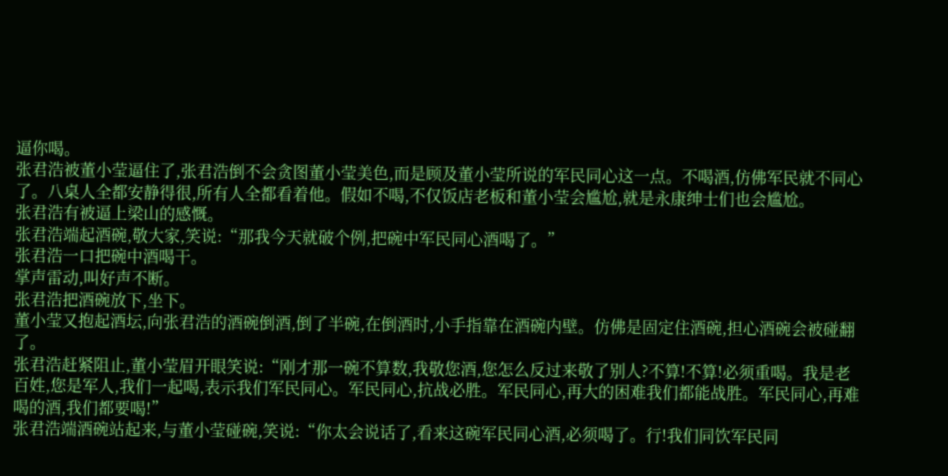逼你喝。
张君浩被董小莹逼住了,张君浩倒不会贪图董小莹美色,而是顾及董小莹所说的军民同心这一点。不喝酒,仿佛军民就不同心了。八桌人全都安静得很,所有人全都看着他。假如不喝,不仅饭店老板和董小莹会尴尬,就是永康绅士们也会尴尬。
张君浩有被逼上梁山的感慨。
张君浩端起酒碗,敬大家,笑说:“那我今天就破个例,把碗中军民同心酒喝了。”
张君浩一口把碗中酒喝干。
掌声雷动,叫好声不断。
张君浩把酒碗放下,坐下。
董小莹又抱起酒坛,向张君浩的酒碗倒酒,倒了半碗,在倒酒时,小手指靠在酒碗内壁。仿佛是固定住酒碗,担心酒碗会被碰翻了。
张君浩赶紧阻止,董小莹眉开眼笑说:“刚才那一碗不算数,我敬您酒,您怎么反过来敬了别人?不算!不算!必须重喝。我是老百姓,您是军人,我们一起喝,表示我们军民同心。军民同心,抗战必胜。军民同心,再大的困难我们都能战胜。军民同心,再难喝的酒,我们都要喝!”
张君浩端酒碗站起来,与董小莹碰碗,笑说:“你太会说话了,看来这碗军民同心酒,必须喝了。行!我们同饮军民同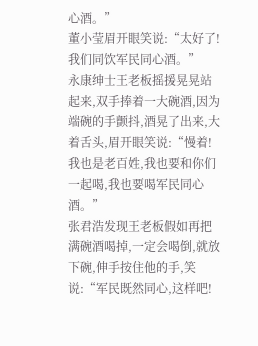心酒。”
董小莹眉开眼笑说:“太好了!我们同饮军民同心酒。”
永康绅士王老板摇援晃晃站起来,双手捧着一大碗酒,因为端碗的手颤抖,酒晃了出来,大着舌头,眉开眼笑说:“慢着!我也是老百姓,我也要和你们一起喝,我也要喝军民同心酒。”
张君浩发现王老板假如再把满碗酒喝掉,一定会喝倒,就放下碗,伸手按住他的手,笑说:“军民既然同心,这样吧!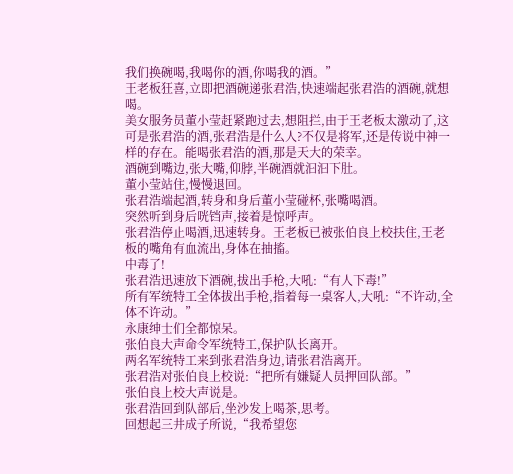我们换碗喝,我喝你的酒,你喝我的酒。”
王老板狂喜,立即把酒碗递张君浩,快速端起张君浩的酒碗,就想喝。
美女服务员董小莹赶紧跑过去,想阻拦,由于王老板太激动了,这可是张君浩的酒,张君浩是什么人?不仅是将军,还是传说中神一样的存在。能喝张君浩的酒,那是天大的荣幸。
酒碗到嘴边,张大嘴,仰脖,半碗酒就汩汩下肚。
董小莹站住,慢慢退回。
张君浩端起酒,转身和身后董小莹碰杯,张嘴喝酒。
突然听到身后咣铛声,接着是惊呼声。
张君浩停止喝酒,迅速转身。王老板已被张伯良上校扶住,王老板的嘴角有血流出,身体在抽搐。
中毒了!
张君浩迅速放下酒碗,拔出手枪,大吼:“有人下毒!”
所有军统特工全体拔出手枪,指着每一桌客人,大吼:“不许动,全体不许动。”
永康绅士们全都惊呆。
张伯良大声命令军统特工,保护队长离开。
两名军统特工来到张君浩身边,请张君浩离开。
张君浩对张伯良上校说:“把所有嫌疑人员押回队部。”
张伯良上校大声说是。
张君浩回到队部后,坐沙发上喝茶,思考。
回想起三井成子所说,“我希望您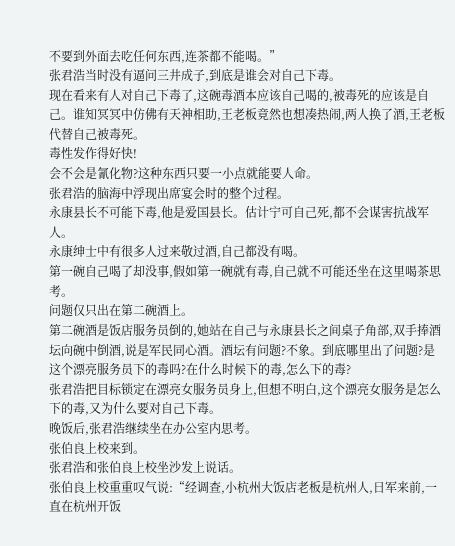不要到外面去吃任何东西,连茶都不能喝。”
张君浩当时没有逼问三井成子,到底是谁会对自己下毒。
现在看来有人对自己下毒了,这碗毒酒本应该自己喝的,被毒死的应该是自己。谁知冥冥中仿佛有天神相助,王老板竟然也想凑热闹,两人换了酒,王老板代替自己被毒死。
毒性发作得好快!
会不会是氰化物?这种东西只要一小点就能要人命。
张君浩的脑海中浮现出席宴会时的整个过程。
永康县长不可能下毒,他是爱国县长。估计宁可自己死,都不会谋害抗战军人。
永康绅士中有很多人过来敬过酒,自己都没有喝。
第一碗自己喝了却没事,假如第一碗就有毒,自己就不可能还坐在这里喝茶思考。
问题仅只出在第二碗酒上。
第二碗酒是饭店服务员倒的,她站在自己与永康县长之间桌子角部,双手捧酒坛向碗中倒酒,说是军民同心酒。酒坛有问题?不象。到底哪里出了问题?是这个漂亮服务员下的毒吗?在什么时候下的毒,怎么下的毒?
张君浩把目标锁定在漂亮女服务员身上,但想不明白,这个漂亮女服务是怎么下的毒,又为什么要对自己下毒。
晚饭后,张君浩继续坐在办公室内思考。
张伯良上校来到。
张君浩和张伯良上校坐沙发上说话。
张伯良上校重重叹气说:“经调查,小杭州大饭店老板是杭州人,日军来前,一直在杭州开饭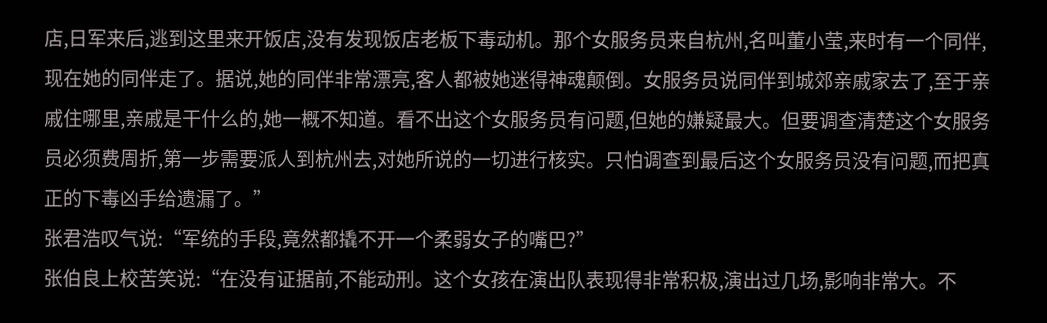店,日军来后,逃到这里来开饭店,没有发现饭店老板下毒动机。那个女服务员来自杭州,名叫董小莹,来时有一个同伴,现在她的同伴走了。据说,她的同伴非常漂亮,客人都被她迷得神魂颠倒。女服务员说同伴到城郊亲戚家去了,至于亲戚住哪里,亲戚是干什么的,她一概不知道。看不出这个女服务员有问题,但她的嫌疑最大。但要调查清楚这个女服务员必须费周折,第一步需要派人到杭州去,对她所说的一切进行核实。只怕调查到最后这个女服务员没有问题,而把真正的下毒凶手给遗漏了。”
张君浩叹气说:“军统的手段,竟然都撬不开一个柔弱女子的嘴巴?”
张伯良上校苦笑说:“在没有证据前,不能动刑。这个女孩在演出队表现得非常积极,演出过几场,影响非常大。不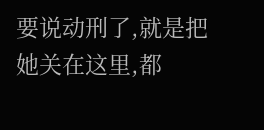要说动刑了,就是把她关在这里,都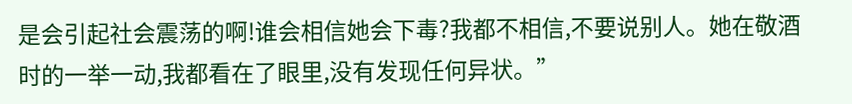是会引起社会震荡的啊!谁会相信她会下毒?我都不相信,不要说别人。她在敬酒时的一举一动,我都看在了眼里,没有发现任何异状。”